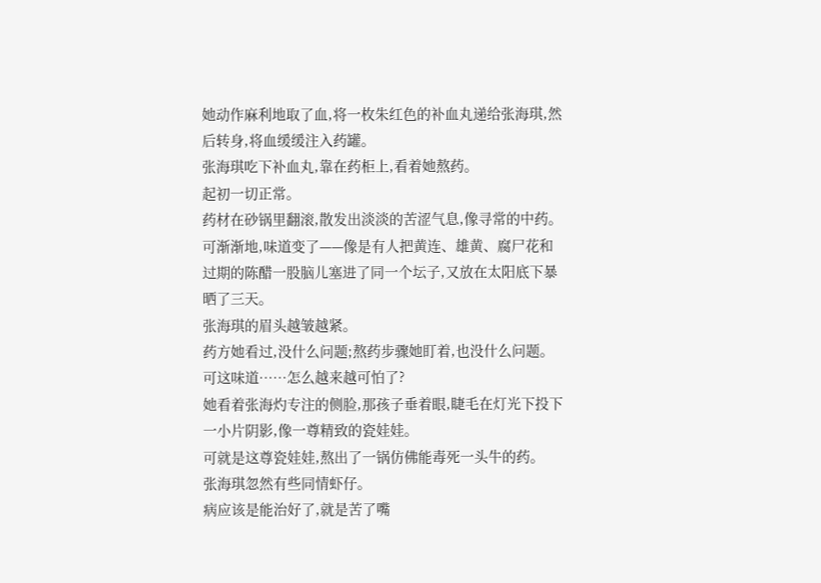她动作麻利地取了血,将一枚朱红色的补血丸递给张海琪,然后转身,将血缓缓注入药罐。
张海琪吃下补血丸,靠在药柜上,看着她熬药。
起初一切正常。
药材在砂锅里翻滚,散发出淡淡的苦涩气息,像寻常的中药。
可渐渐地,味道变了——像是有人把黄连、雄黄、腐尸花和过期的陈醋一股脑儿塞进了同一个坛子,又放在太阳底下暴晒了三天。
张海琪的眉头越皱越紧。
药方她看过,没什么问题;熬药步骤她盯着,也没什么问题。
可这味道……怎么越来越可怕了?
她看着张海灼专注的侧脸,那孩子垂着眼,睫毛在灯光下投下一小片阴影,像一尊精致的瓷娃娃。
可就是这尊瓷娃娃,熬出了一锅仿佛能毒死一头牛的药。
张海琪忽然有些同情虾仔。
病应该是能治好了,就是苦了嘴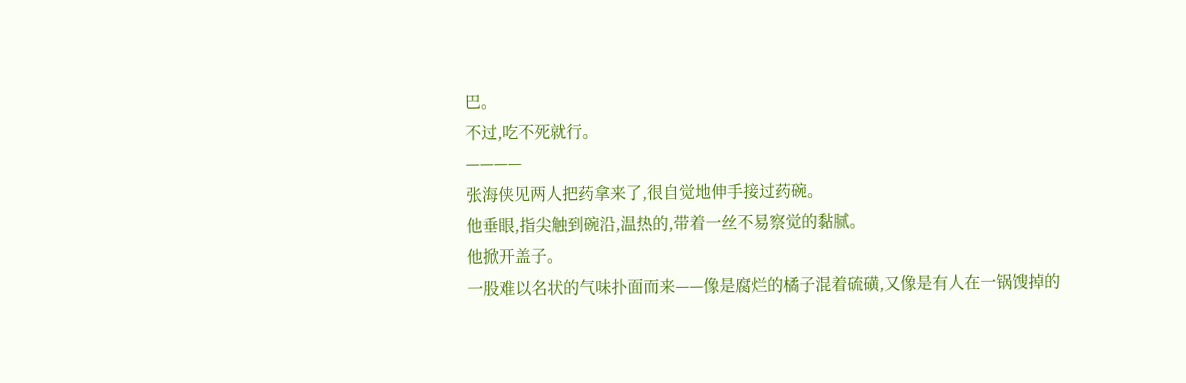巴。
不过,吃不死就行。
————
张海侠见两人把药拿来了,很自觉地伸手接过药碗。
他垂眼,指尖触到碗沿,温热的,带着一丝不易察觉的黏腻。
他掀开盖子。
一股难以名状的气味扑面而来——像是腐烂的橘子混着硫磺,又像是有人在一锅馊掉的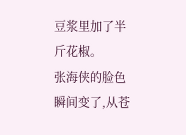豆浆里加了半斤花椒。
张海侠的脸色瞬间变了,从苍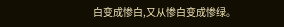白变成惨白,又从惨白变成惨绿。